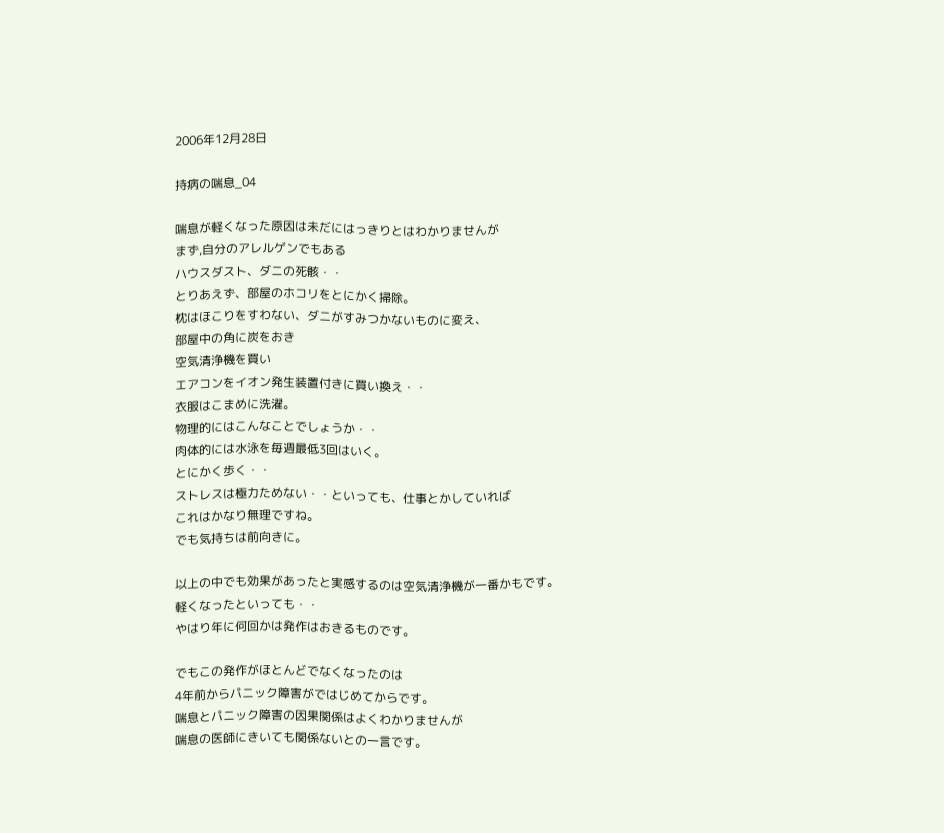2006年12月28日

持病の喘息_04

喘息が軽くなった原因は未だにはっきりとはわかりませんが
まず,自分のアレルゲンでもある
ハウスダスト、ダニの死骸・・
とりあえず、部屋のホコリをとにかく掃除。
枕はほこりをすわない、ダニがすみつかないものに変え、
部屋中の角に炭をおき
空気清浄機を買い
エアコンをイオン発生装置付きに買い換え・・
衣服はこまめに洗濯。
物理的にはこんなことでしょうか・・
肉体的には水泳を毎週最低3回はいく。
とにかく歩く・・
ストレスは極力ためない・・といっても、仕事とかしていれば
これはかなり無理ですね。
でも気持ちは前向きに。

以上の中でも効果があったと実感するのは空気清浄機が一番かもです。
軽くなったといっても・・
やはり年に何回かは発作はおきるものです。

でもこの発作がほとんどでなくなったのは
4年前からパニック障害がではじめてからです。
喘息とパニック障害の因果関係はよくわかりませんが
喘息の医師にきいても関係ないとの一言です。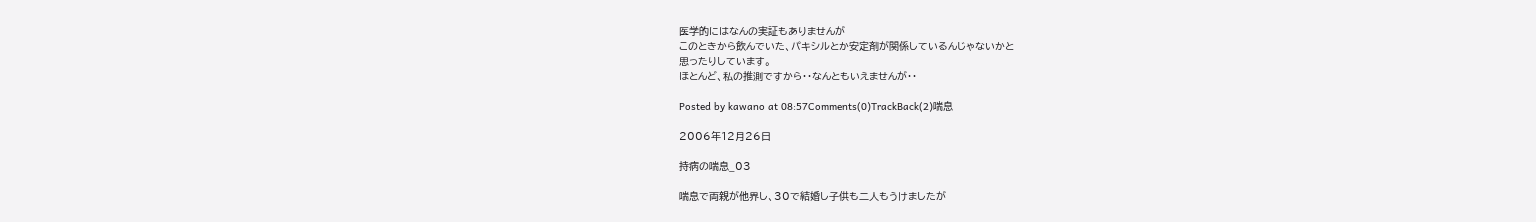医学的にはなんの実証もありませんが
このときから飲んでいた、パキシルとか安定剤が関係しているんじゃないかと
思ったりしています。
ほとんど、私の推測ですから・・なんともいえませんが・・

Posted by kawano at 08:57Comments(0)TrackBack(2)喘息

2006年12月26日

持病の喘息_03

喘息で両親が他界し、30で結婚し子供も二人もうけましたが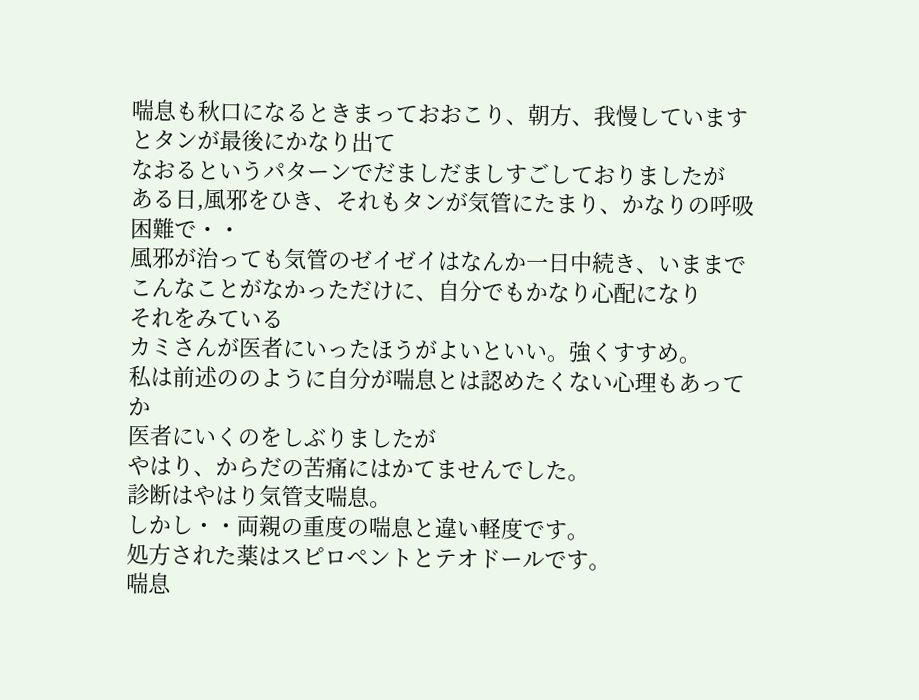喘息も秋口になるときまっておおこり、朝方、我慢していますとタンが最後にかなり出て
なおるというパターンでだましだましすごしておりましたが
ある日,風邪をひき、それもタンが気管にたまり、かなりの呼吸困難で・・
風邪が治っても気管のゼイゼイはなんか一日中続き、いままで
こんなことがなかっただけに、自分でもかなり心配になり
それをみている
カミさんが医者にいったほうがよいといい。強くすすめ。
私は前述ののように自分が喘息とは認めたくない心理もあってか
医者にいくのをしぶりましたが
やはり、からだの苦痛にはかてませんでした。
診断はやはり気管支喘息。
しかし・・両親の重度の喘息と違い軽度です。
処方された薬はスピロペントとテオドールです。
喘息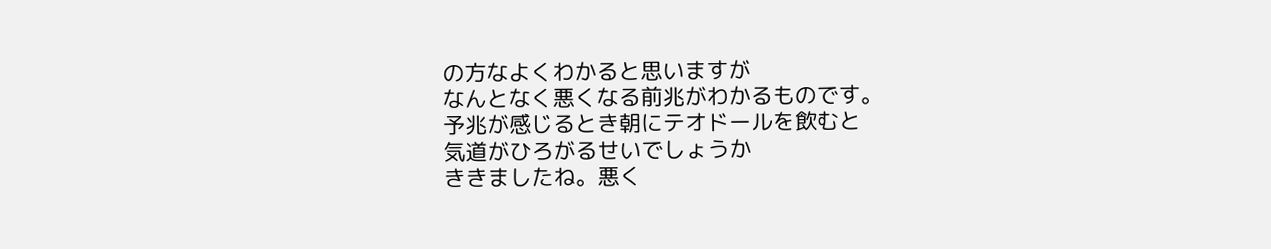の方なよくわかると思いますが
なんとなく悪くなる前兆がわかるものです。
予兆が感じるとき朝にテオドールを飲むと
気道がひろがるせいでしょうか
ききましたね。悪く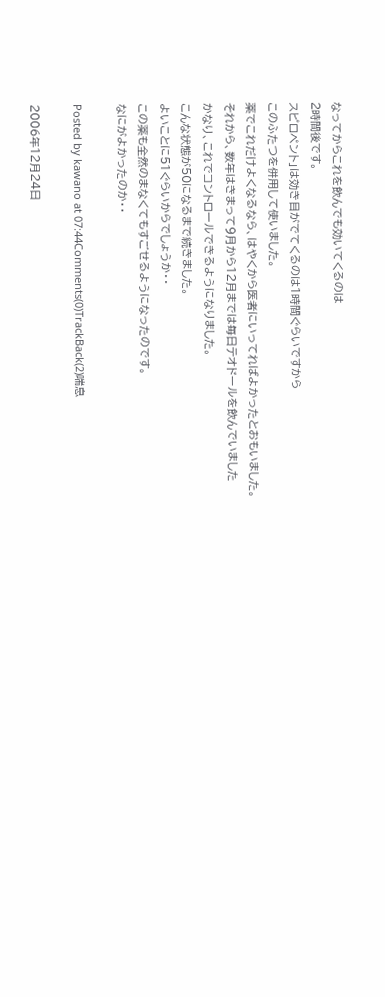なってからこれを飲んでも効いてくるのは
2時間後です。
スピロペント」は効き目がでてくるのは1時間ぐらいですから
このふたつを併用して使いました。
薬でこれだけよくなるなら、はやくから医者にいってればよかったとおもいました。
それから、数年はきまって9月から12月までは毎日テオドールを飲んでいました
かなり、これでコントロールできるようになりました。
こんな状態が50になるまで続きました。
よいことに51ぐらいからでしょうか・・
この薬も全然のまなくてもすごせるようになったのです。
なにがよかったのか・・

Posted by kawano at 07:44Comments(0)TrackBack(2)喘息

2006年12月24日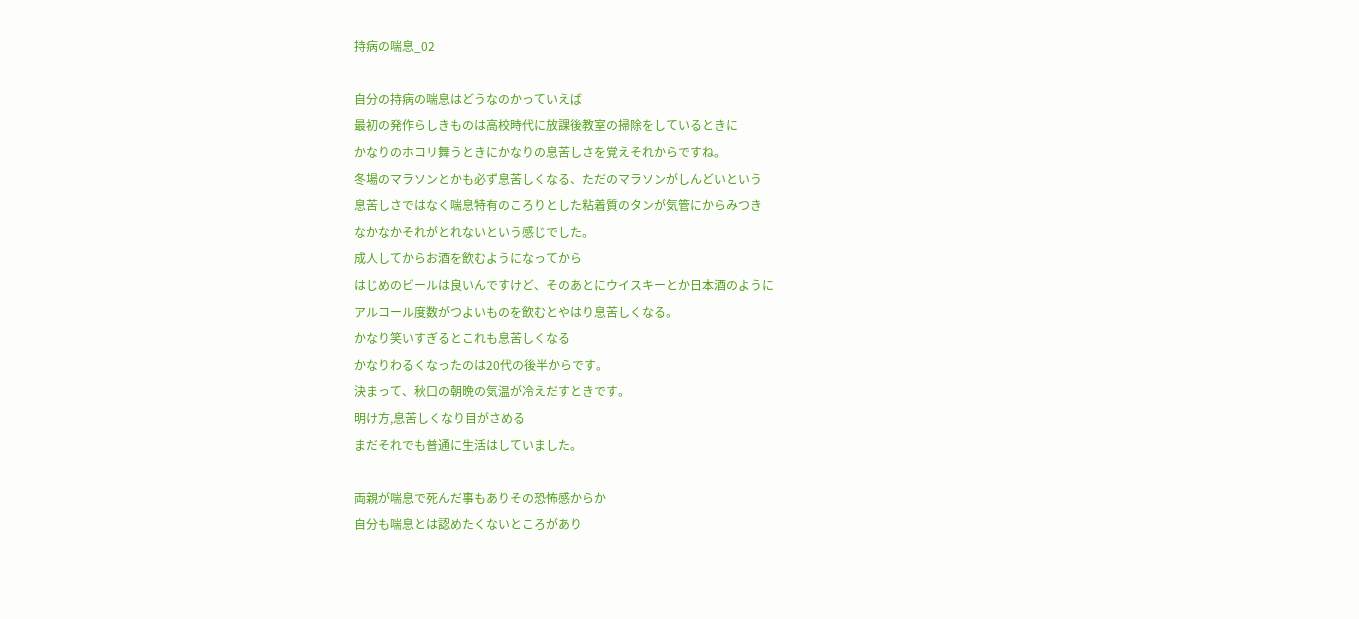持病の喘息_02

自分の持病の喘息はどうなのかっていえば
最初の発作らしきものは高校時代に放課後教室の掃除をしているときに
かなりのホコリ舞うときにかなりの息苦しさを覚えそれからですね。
冬場のマラソンとかも必ず息苦しくなる、ただのマラソンがしんどいという
息苦しさではなく喘息特有のころりとした粘着質のタンが気管にからみつき
なかなかそれがとれないという感じでした。
成人してからお酒を飲むようになってから
はじめのビールは良いんですけど、そのあとにウイスキーとか日本酒のように
アルコール度数がつよいものを飲むとやはり息苦しくなる。
かなり笑いすぎるとこれも息苦しくなる
かなりわるくなったのは20代の後半からです。
決まって、秋口の朝晩の気温が冷えだすときです。
明け方,息苦しくなり目がさめる
まだそれでも普通に生活はしていました。

両親が喘息で死んだ事もありその恐怖感からか
自分も喘息とは認めたくないところがあり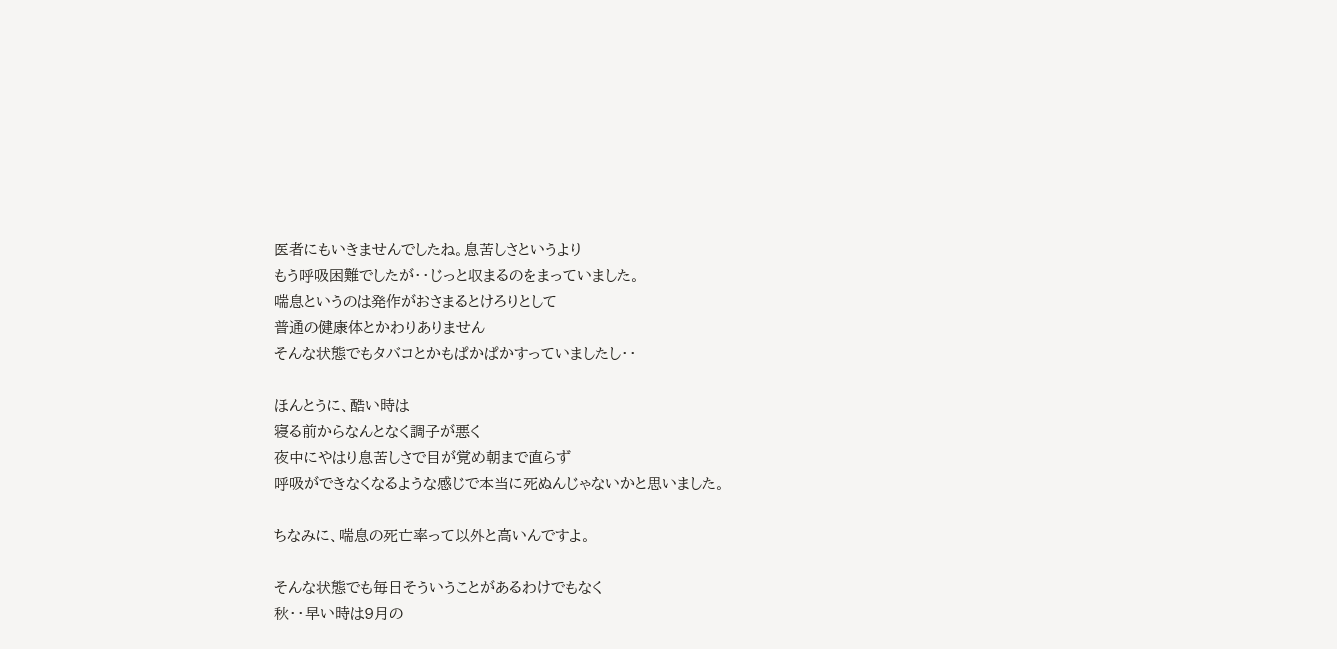医者にもいきませんでしたね。息苦しさというより
もう呼吸困難でしたが・・じっと収まるのをまっていました。
喘息というのは発作がおさまるとけろりとして
普通の健康体とかわりありません
そんな状態でもタバコとかもぱかぱかすっていましたし・・

ほんとうに、酷い時は
寝る前からなんとなく調子が悪く
夜中にやはり息苦しさで目が覚め朝まで直らず
呼吸ができなくなるような感じで本当に死ぬんじゃないかと思いました。

ちなみに、喘息の死亡率って以外と高いんですよ。

そんな状態でも毎日そういうことがあるわけでもなく
秋・・早い時は9月の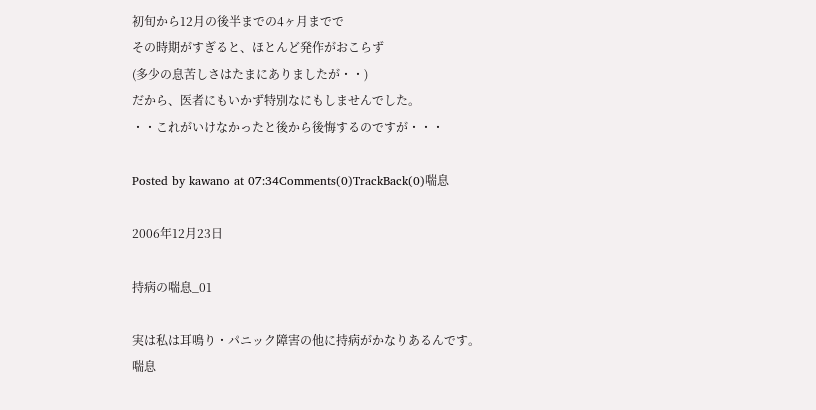初旬から12月の後半までの4ヶ月までで
その時期がすぎると、ほとんど発作がおこらず
(多少の息苦しさはたまにありましたが・・)
だから、医者にもいかず特別なにもしませんでした。
・・これがいけなかったと後から後悔するのですが・・・

Posted by kawano at 07:34Comments(0)TrackBack(0)喘息

2006年12月23日

持病の喘息_01

実は私は耳鳴り・パニック障害の他に持病がかなりあるんです。
喘息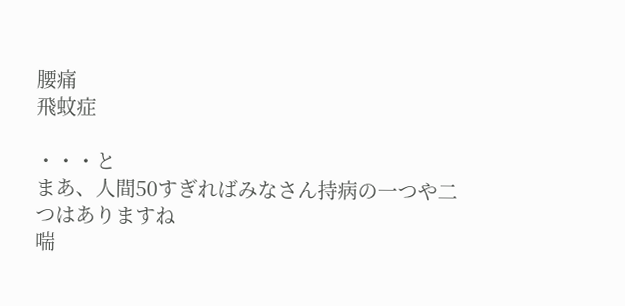腰痛
飛蚊症

・・・と
まあ、人間50すぎればみなさん持病の一つや二つはありますね
喘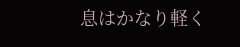息はかなり軽く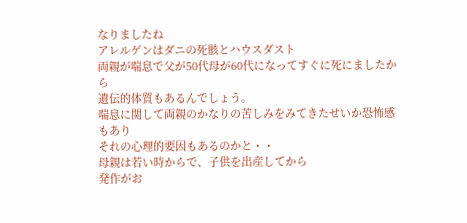なりましたね
アレルゲンはダニの死骸とハウスダスト
両親が喘息で父が50代母が60代になってすぐに死にましたから
遺伝的体質もあるんでしょう。
喘息に関して両親のかなりの苦しみをみてきたせいか恐怖感もあり
それの心理的要因もあるのかと・・
母親は若い時からで、子供を出産してから
発作がお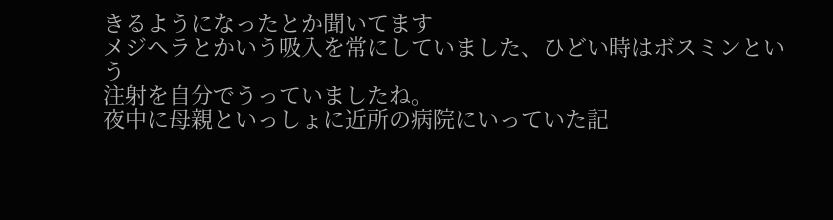きるようになったとか聞いてます
メジヘラとかいう吸入を常にしていました、ひどい時はボスミンという
注射を自分でうっていましたね。
夜中に母親といっしょに近所の病院にいっていた記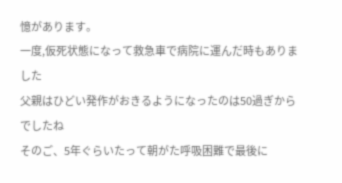憶があります。
一度,仮死状態になって救急車で病院に運んだ時もありました
父親はひどい発作がおきるようになったのは50過ぎからでしたね
そのご、5年ぐらいたって朝がた呼吸困難で最後に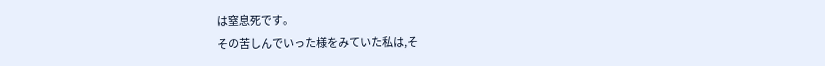は窒息死です。
その苦しんでいった様をみていた私は,そ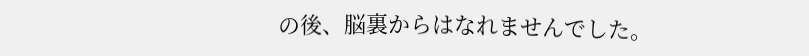の後、脳裏からはなれませんでした。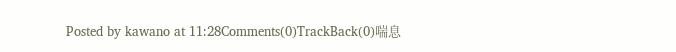Posted by kawano at 11:28Comments(0)TrackBack(0)喘息